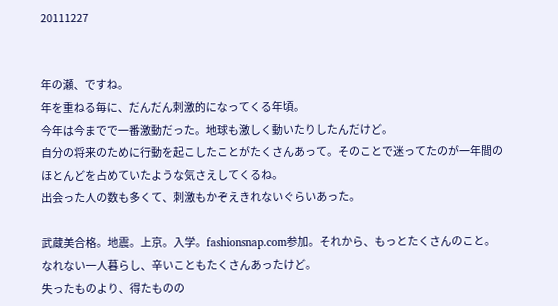20111227


年の瀬、ですね。
年を重ねる毎に、だんだん刺激的になってくる年頃。
今年は今までで一番激動だった。地球も激しく動いたりしたんだけど。
自分の将来のために行動を起こしたことがたくさんあって。そのことで迷ってたのが一年間のほとんどを占めていたような気さえしてくるね。
出会った人の数も多くて、刺激もかぞえきれないぐらいあった。

武蔵美合格。地震。上京。入学。fashionsnap.com参加。それから、もっとたくさんのこと。
なれない一人暮らし、辛いこともたくさんあったけど。
失ったものより、得たものの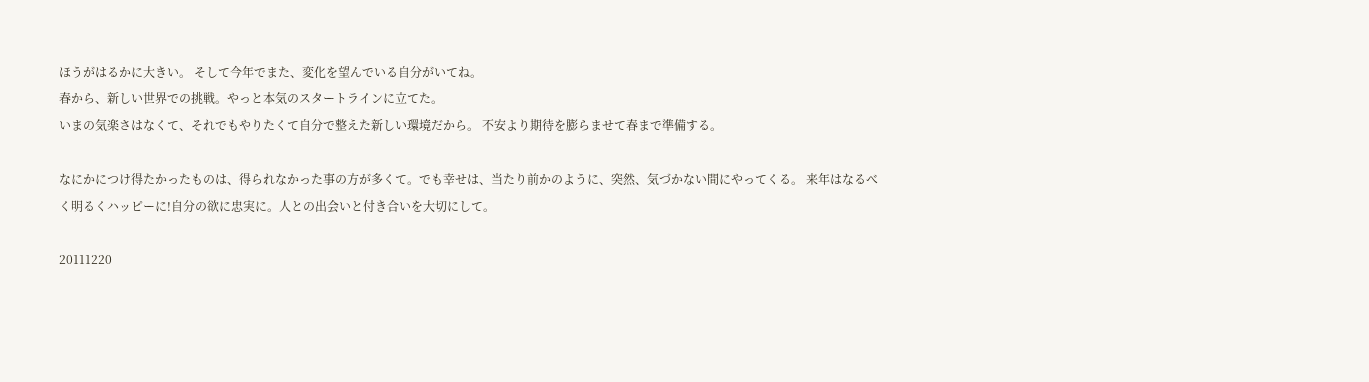ほうがはるかに大きい。 そして今年でまた、変化を望んでいる自分がいてね。
春から、新しい世界での挑戦。やっと本気のスタートラインに立てた。
いまの気楽さはなくて、それでもやりたくて自分で整えた新しい環境だから。 不安より期待を膨らませて春まで準備する。

なにかにつけ得たかったものは、得られなかった事の方が多くて。でも幸せは、当たり前かのように、突然、気づかない間にやってくる。 来年はなるべく明るくハッピーに!自分の欲に忠実に。人との出会いと付き合いを大切にして。

20111220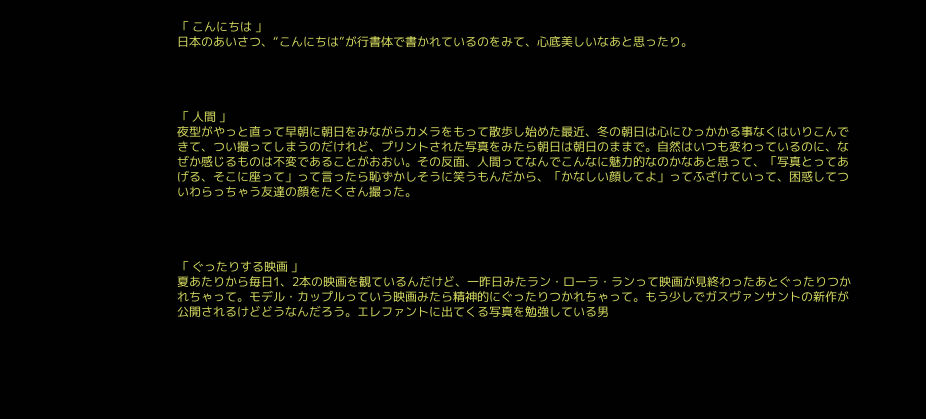「 こんにちは 」
日本のあいさつ、“こんにちは”が行書体で書かれているのをみて、心底美しいなあと思ったり。




「 人間 」
夜型がやっと直って早朝に朝日をみながらカメラをもって散歩し始めた最近、冬の朝日は心にひっかかる事なくはいりこんできて、つい撮ってしまうのだけれど、プリントされた写真をみたら朝日は朝日のままで。自然はいつも変わっているのに、なぜか感じるものは不変であることがおおい。その反面、人間ってなんでこんなに魅力的なのかなあと思って、「写真とってあげる、そこに座って」って言ったら恥ずかしそうに笑うもんだから、「かなしい顔してよ」ってふざけていって、困惑してついわらっちゃう友達の顔をたくさん撮った。




「 ぐったりする映画 」
夏あたりから毎日1、2本の映画を観ているんだけど、一昨日みたラン・ローラ・ランって映画が見終わったあとぐったりつかれちゃって。モデル・カップルっていう映画みたら精神的にぐったりつかれちゃって。もう少しでガスヴァンサントの新作が公開されるけどどうなんだろう。エレファントに出てくる写真を勉強している男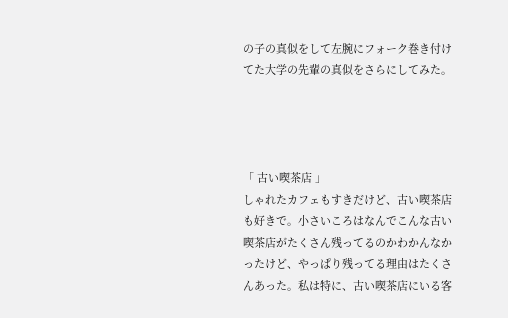の子の真似をして左腕にフォーク巻き付けてた大学の先輩の真似をさらにしてみた。




「 古い喫茶店 」
しゃれたカフェもすきだけど、古い喫茶店も好きで。小さいころはなんでこんな古い喫茶店がたくさん残ってるのかわかんなかったけど、やっぱり残ってる理由はたくさんあった。私は特に、古い喫茶店にいる客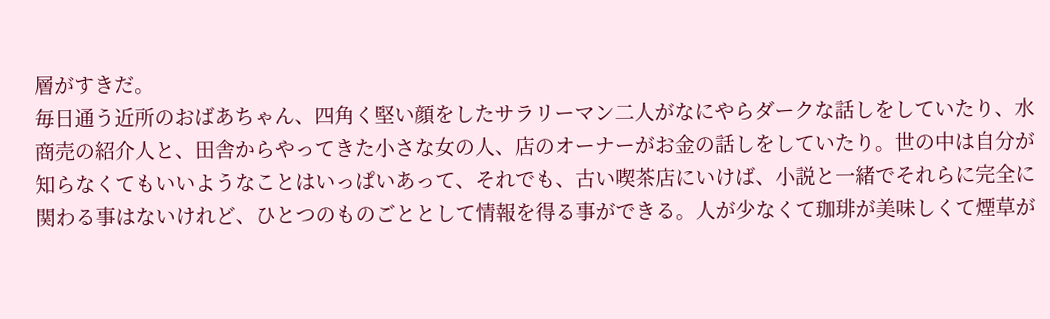層がすきだ。
毎日通う近所のおばあちゃん、四角く堅い顔をしたサラリーマン二人がなにやらダークな話しをしていたり、水商売の紹介人と、田舎からやってきた小さな女の人、店のオーナーがお金の話しをしていたり。世の中は自分が知らなくてもいいようなことはいっぱいあって、それでも、古い喫茶店にいけば、小説と一緒でそれらに完全に関わる事はないけれど、ひとつのものごととして情報を得る事ができる。人が少なくて珈琲が美味しくて煙草が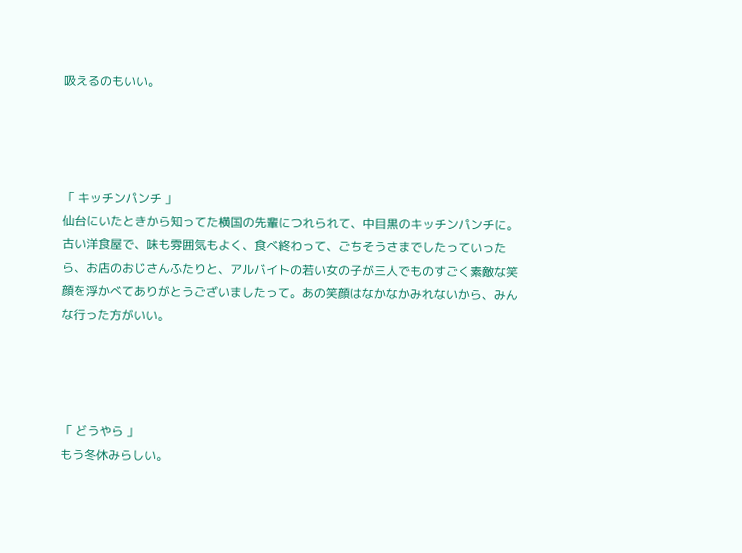吸えるのもいい。




「 キッチンパンチ 」
仙台にいたときから知ってた横国の先輩につれられて、中目黒のキッチンパンチに。古い洋食屋で、味も雰囲気もよく、食べ終わって、ごちそうさまでしたっていったら、お店のおじさんふたりと、アルバイトの若い女の子が三人でものすごく素敵な笑顔を浮かべてありがとうございましたって。あの笑顔はなかなかみれないから、みんな行った方がいい。




「 どうやら 」
もう冬休みらしい。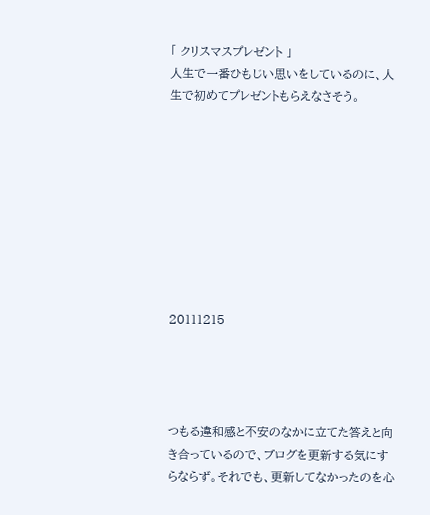「 クリスマスプレゼント 」
人生で一番ひもじい思いをしているのに、人生で初めてプレゼントもらえなさそう。









20111215




つもる違和感と不安のなかに立てた答えと向き合っているので、ブログを更新する気にすらならず。それでも、更新してなかったのを心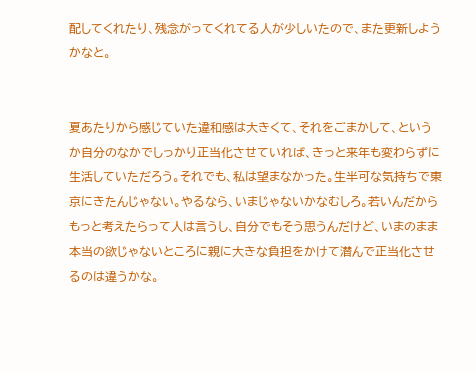配してくれたり、残念がってくれてる人が少しいたので、また更新しようかなと。


夏あたりから感じていた違和感は大きくて、それをごまかして、というか自分のなかでしっかり正当化させていれば、きっと来年も変わらずに生活していただろう。それでも、私は望まなかった。生半可な気持ちで東京にきたんじゃない。やるなら、いまじゃないかなむしろ。若いんだからもっと考えたらって人は言うし、自分でもそう思うんだけど、いまのまま本当の欲じゃないところに親に大きな負担をかけて潜んで正当化させるのは違うかな。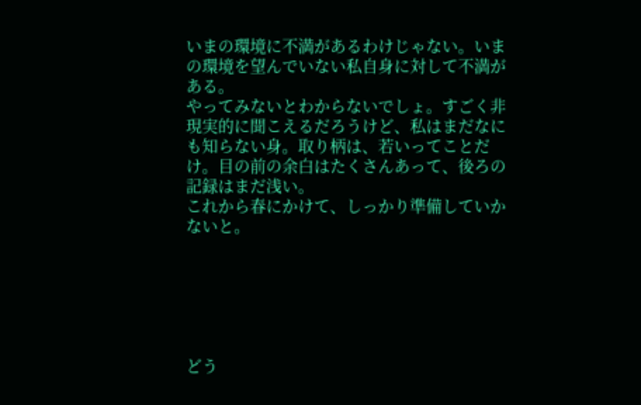いまの環境に不満があるわけじゃない。いまの環境を望んでいない私自身に対して不満がある。
やってみないとわからないでしょ。すごく非現実的に聞こえるだろうけど、私はまだなにも知らない身。取り柄は、若いってことだけ。目の前の余白はたくさんあって、後ろの記録はまだ浅い。
これから春にかけて、しっかり準備していかないと。






どう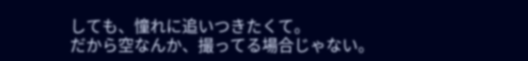しても、憧れに追いつきたくて。
だから空なんか、撮ってる場合じゃない。